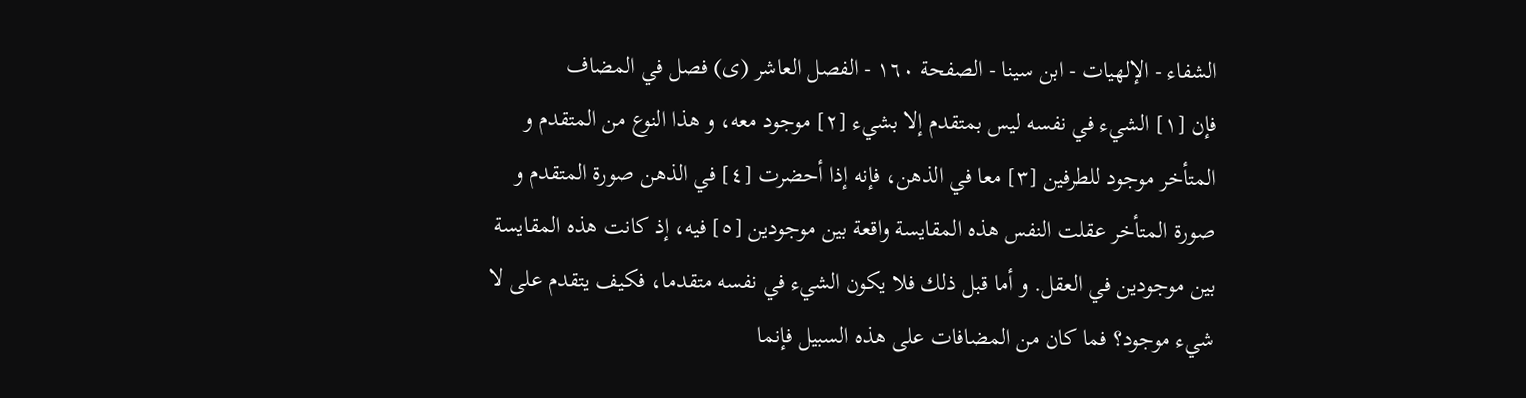الشفاء - الإلهيات - ابن سينا - الصفحة ١٦٠ - الفصل العاشر (ى) فصل في المضاف
فإن [١] الشيء في نفسه ليس بمتقدم إلا بشيء [٢] موجود معه، و هذا النوع من المتقدم و المتأخر موجود للطرفين [٣] معا في الذهن، فإنه إذا أحضرت [٤] في الذهن صورة المتقدم و صورة المتأخر عقلت النفس هذه المقايسة واقعة بين موجودين [٥] فيه، إذ كانت هذه المقايسة بين موجودين في العقل. و أما قبل ذلك فلا يكون الشيء في نفسه متقدما، فكيف يتقدم على لا شيء موجود؟ فما كان من المضافات على هذه السبيل فإنما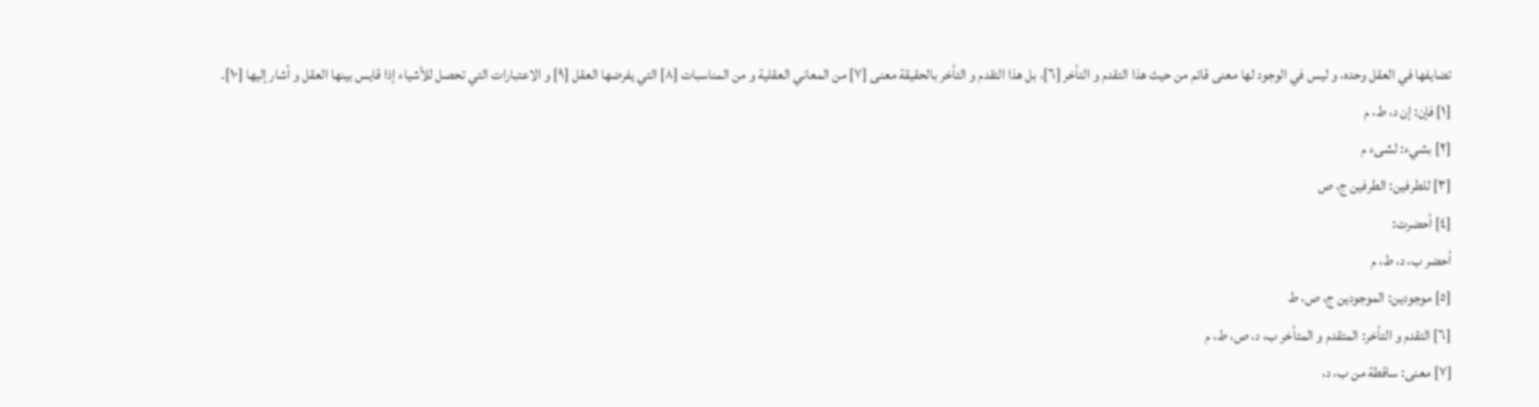تضايفها في العقل وحده، و ليس في الوجود لها معنى قائم من حيث هذا التقدم و التأخر [٦]، بل هذا التقدم و التأخر بالحقيقة معنى [٧] من المعاني العقلية و من المناسبات [٨] التي يفرضها العقل [٩] و الاعتبارات التي تحصل للأشياء إذا قايس بينها العقل و أشار إليها [١٠].
[١] فإن: إن د، ط، م
[٢] بشيء: لشىء م
[٣] للطرفين: الطرفين ج، ص
[٤] أحضرت:
أحضر ب، د، ط، م
[٥] موجودين: الموجودين ج، ص، ط
[٦] التقدم و التأخر: المتقدم و المتأخر ب، د، ص، ط، م
[٧] معنى: ساقطة من ب، د،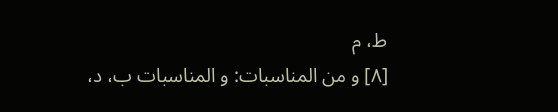ط، م
[٨] و من المناسبات: و المناسبات ب، د،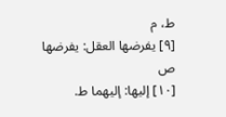ط، م
[٩] يفرضها العقل: يفرضها ص
[١٠] إليها: إليهما ط.